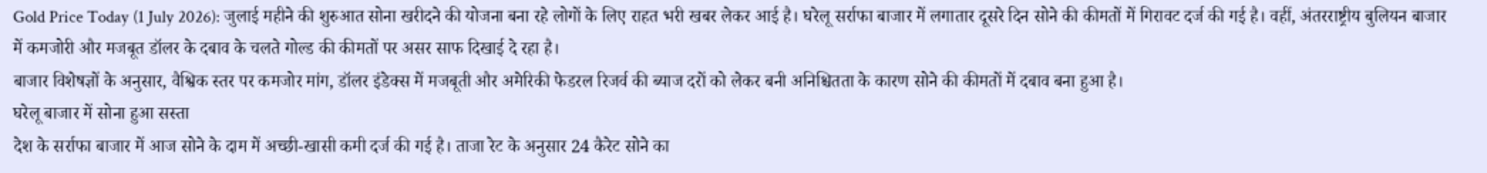Gold Price Today (1 July 2026): जुलाई महीने की शुरुआत सोना खरीदने की योजना बना रहे लोगों के लिए राहत भरी खबर लेकर आई है। घरेलू सर्राफा बाजार में लगातार दूसरे दिन सोने की कीमतों में गिरावट दर्ज की गई है। वहीं, अंतरराष्ट्रीय बुलियन बाजार में कमजोरी और मजबूत डॉलर के दबाव के चलते गोल्ड की कीमतों पर असर साफ दिखाई दे रहा है।
बाजार विशेषज्ञों के अनुसार, वैश्विक स्तर पर कमजोर मांग, डॉलर इंडेक्स में मजबूती और अमेरिकी फेडरल रिजर्व की ब्याज दरों को लेकर बनी अनिश्चितता के कारण सोने की कीमतों में दबाव बना हुआ है।
घरेलू बाजार में सोना हुआ सस्ता
देश के सर्राफा बाजार में आज सोने के दाम में अच्छी-खासी कमी दर्ज की गई है। ताजा रेट के अनुसार 24 कैरेट सोने का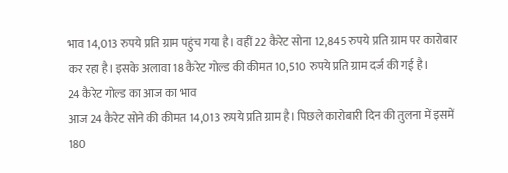भाव 14,013 रुपये प्रति ग्राम पहुंच गया है। वहीं 22 कैरेट सोना 12,845 रुपये प्रति ग्राम पर कारोबार कर रहा है। इसके अलावा 18 कैरेट गोल्ड की कीमत 10,510 रुपये प्रति ग्राम दर्ज की गई है।
24 कैरेट गोल्ड का आज का भाव
आज 24 कैरेट सोने की कीमत 14,013 रुपये प्रति ग्राम है। पिछले कारोबारी दिन की तुलना में इसमें 180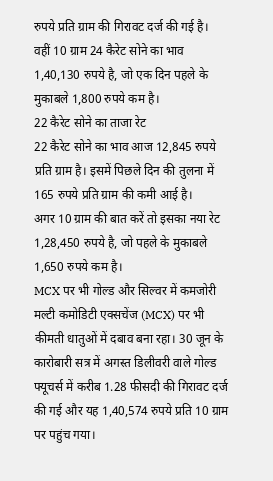रुपये प्रति ग्राम की गिरावट दर्ज की गई है।
वहीं 10 ग्राम 24 कैरेट सोने का भाव 1,40,130 रुपये है, जो एक दिन पहले के मुकाबले 1,800 रुपये कम है।
22 कैरेट सोने का ताजा रेट
22 कैरेट सोने का भाव आज 12,845 रुपये प्रति ग्राम है। इसमें पिछले दिन की तुलना में 165 रुपये प्रति ग्राम की कमी आई है।
अगर 10 ग्राम की बात करें तो इसका नया रेट 1,28,450 रुपये है, जो पहले के मुकाबले 1,650 रुपये कम है।
MCX पर भी गोल्ड और सिल्वर में कमजोरी
मल्टी कमोडिटी एक्सचेंज (MCX) पर भी कीमती धातुओं में दबाव बना रहा। 30 जून के कारोबारी सत्र में अगस्त डिलीवरी वाले गोल्ड फ्यूचर्स में करीब 1.28 फीसदी की गिरावट दर्ज की गई और यह 1,40,574 रुपये प्रति 10 ग्राम पर पहुंच गया।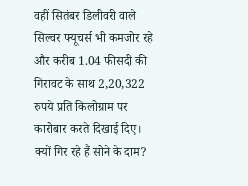वहीं सितंबर डिलीवरी वाले सिल्वर फ्यूचर्स भी कमजोर रहे और करीब 1.04 फीसदी की गिरावट के साथ 2,20,322 रुपये प्रति किलोग्राम पर कारोबार करते दिखाई दिए।
क्यों गिर रहे हैं सोने के दाम?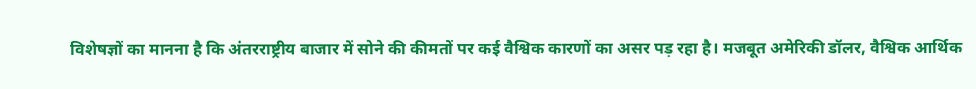विशेषज्ञों का मानना है कि अंतरराष्ट्रीय बाजार में सोने की कीमतों पर कई वैश्विक कारणों का असर पड़ रहा है। मजबूत अमेरिकी डॉलर, वैश्विक आर्थिक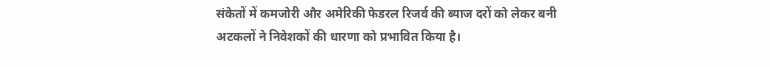संकेतों में कमजोरी और अमेरिकी फेडरल रिजर्व की ब्याज दरों को लेकर बनी अटकलों ने निवेशकों की धारणा को प्रभावित किया है।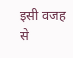इसी वजह से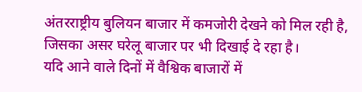अंतरराष्ट्रीय बुलियन बाजार में कमजोरी देखने को मिल रही है, जिसका असर घरेलू बाजार पर भी दिखाई दे रहा है।
यदि आने वाले दिनों में वैश्विक बाजारों में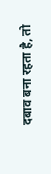दबाव बना रहता है, तो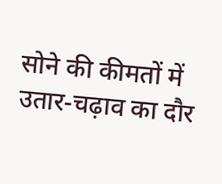सोने की कीमतों में उतार-चढ़ाव का दौर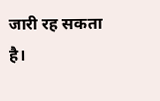जारी रह सकता है।